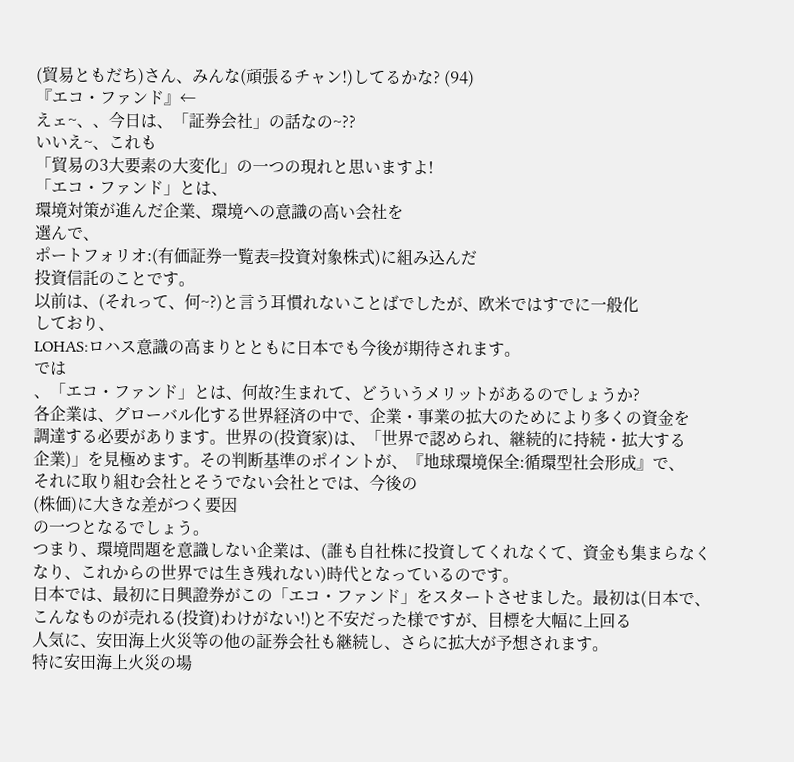(貿易ともだち)さん、みんな(頑張るチャン!)してるかな? (94)
『エコ・ファンド』←
えェ~、、今日は、「証券会社」の話なの~??
いいえ~、これも
「貿易の3大要素の大変化」の一つの現れと思いますよ!
「エコ・ファンド」とは、
環境対策が進んだ企業、環境への意識の高い会社を
選んで、
ポートフォリオ:(有価証券一覧表=投資対象株式)に組み込んだ
投資信託のことです。
以前は、(それって、何~?)と言う耳慣れないことばでしたが、欧米ではすでに一般化
しており、
LOHAS:ロハス意識の高まりとともに日本でも今後が期待されます。
では
、「エコ・ファンド」とは、何故?生まれて、どういうメリットがあるのでしょうか?
各企業は、グローバル化する世界経済の中で、企業・事業の拡大のためにより多くの資金を
調達する必要があります。世界の(投資家)は、「世界で認められ、継続的に持続・拡大する
企業)」を見極めます。その判断基準のポイントが、『地球環境保全:循環型社会形成』で、
それに取り組む会社とそうでない会社とでは、今後の
(株価)に大きな差がつく要因
の一つとなるでしょう。
つまり、環境問題を意識しない企業は、(誰も自社株に投資してくれなくて、資金も集まらなく
なり、これからの世界では生き残れない)時代となっているのです。
日本では、最初に日興證券がこの「エコ・ファンド」をスタートさせました。最初は(日本で、
こんなものが売れる(投資)わけがない!)と不安だった様ですが、目標を大幅に上回る
人気に、安田海上火災等の他の証券会社も継続し、さらに拡大が予想されます。
特に安田海上火災の場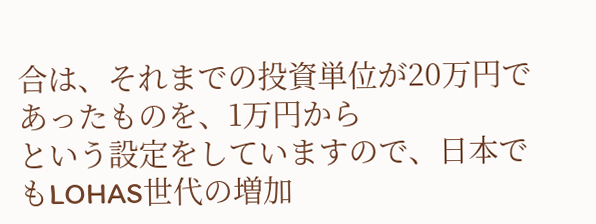合は、それまでの投資単位が20万円であったものを、1万円から
という設定をしていますので、日本でもLOHAS世代の増加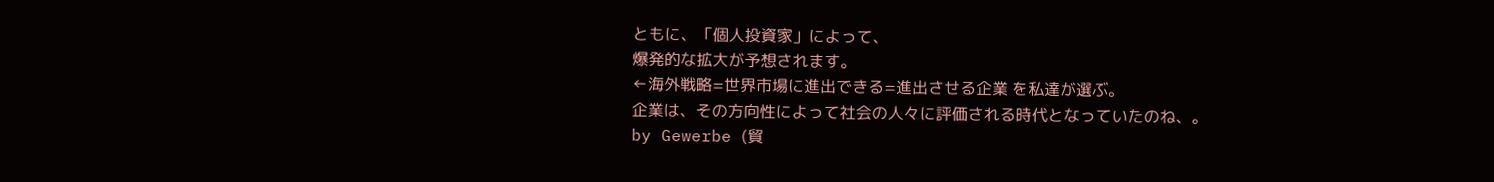ともに、「個人投資家」によって、
爆発的な拡大が予想されます。
←海外戦略=世界市場に進出できる=進出させる企業 を私達が選ぶ。
企業は、その方向性によって社会の人々に評価される時代となっていたのね、。
by Gewerbe (貿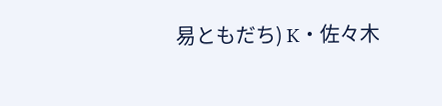易ともだち) K・佐々木